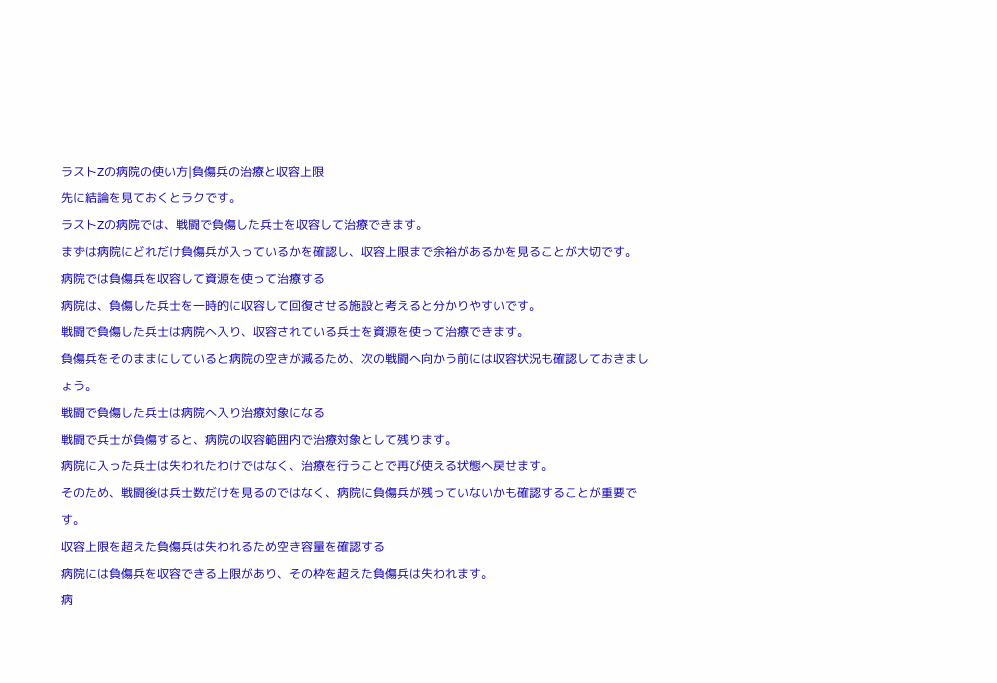ラストZの病院の使い方|負傷兵の治療と収容上限
先に結論を見ておくとラクです。
ラストZの病院では、戦闘で負傷した兵士を収容して治療できます。
まずは病院にどれだけ負傷兵が入っているかを確認し、収容上限まで余裕があるかを見ることが大切です。
病院では負傷兵を収容して資源を使って治療する
病院は、負傷した兵士を一時的に収容して回復させる施設と考えると分かりやすいです。
戦闘で負傷した兵士は病院へ入り、収容されている兵士を資源を使って治療できます。
負傷兵をそのままにしていると病院の空きが減るため、次の戦闘へ向かう前には収容状況も確認しておきましょう。
戦闘で負傷した兵士は病院へ入り治療対象になる
戦闘で兵士が負傷すると、病院の収容範囲内で治療対象として残ります。
病院に入った兵士は失われたわけではなく、治療を行うことで再び使える状態へ戻せます。
そのため、戦闘後は兵士数だけを見るのではなく、病院に負傷兵が残っていないかも確認することが重要です。
収容上限を超えた負傷兵は失われるため空き容量を確認する
病院には負傷兵を収容できる上限があり、その枠を超えた負傷兵は失われます。
病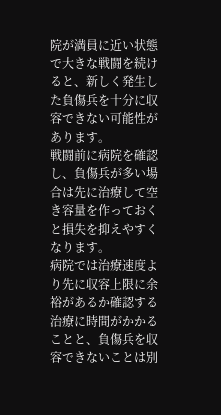院が満員に近い状態で大きな戦闘を続けると、新しく発生した負傷兵を十分に収容できない可能性があります。
戦闘前に病院を確認し、負傷兵が多い場合は先に治療して空き容量を作っておくと損失を抑えやすくなります。
病院では治療速度より先に収容上限に余裕があるか確認する
治療に時間がかかることと、負傷兵を収容できないことは別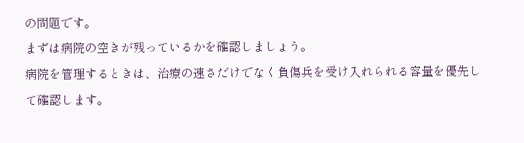の問題です。
まずは病院の空きが残っているかを確認しましょう。
病院を管理するときは、治療の速さだけでなく負傷兵を受け入れられる容量を優先して確認します。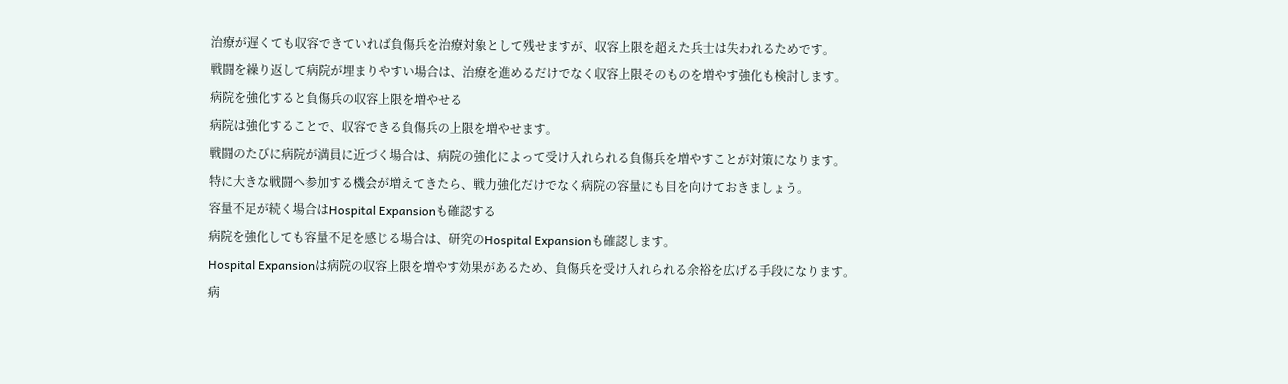治療が遅くても収容できていれば負傷兵を治療対象として残せますが、収容上限を超えた兵士は失われるためです。
戦闘を繰り返して病院が埋まりやすい場合は、治療を進めるだけでなく収容上限そのものを増やす強化も検討します。
病院を強化すると負傷兵の収容上限を増やせる
病院は強化することで、収容できる負傷兵の上限を増やせます。
戦闘のたびに病院が満員に近づく場合は、病院の強化によって受け入れられる負傷兵を増やすことが対策になります。
特に大きな戦闘へ参加する機会が増えてきたら、戦力強化だけでなく病院の容量にも目を向けておきましょう。
容量不足が続く場合はHospital Expansionも確認する
病院を強化しても容量不足を感じる場合は、研究のHospital Expansionも確認します。
Hospital Expansionは病院の収容上限を増やす効果があるため、負傷兵を受け入れられる余裕を広げる手段になります。
病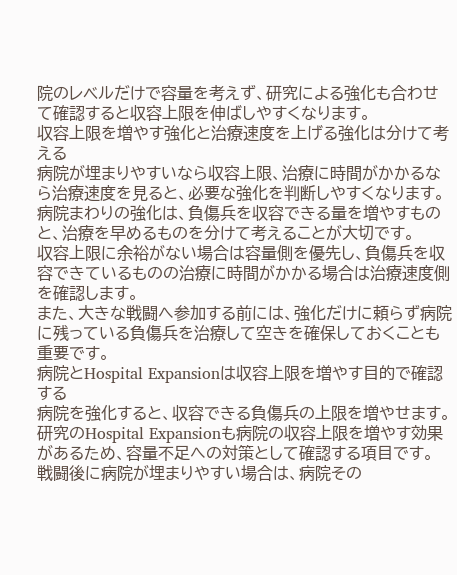院のレベルだけで容量を考えず、研究による強化も合わせて確認すると収容上限を伸ばしやすくなります。
収容上限を増やす強化と治療速度を上げる強化は分けて考える
病院が埋まりやすいなら収容上限、治療に時間がかかるなら治療速度を見ると、必要な強化を判断しやすくなります。
病院まわりの強化は、負傷兵を収容できる量を増やすものと、治療を早めるものを分けて考えることが大切です。
収容上限に余裕がない場合は容量側を優先し、負傷兵を収容できているものの治療に時間がかかる場合は治療速度側を確認します。
また、大きな戦闘へ参加する前には、強化だけに頼らず病院に残っている負傷兵を治療して空きを確保しておくことも重要です。
病院とHospital Expansionは収容上限を増やす目的で確認する
病院を強化すると、収容できる負傷兵の上限を増やせます。
研究のHospital Expansionも病院の収容上限を増やす効果があるため、容量不足への対策として確認する項目です。
戦闘後に病院が埋まりやすい場合は、病院その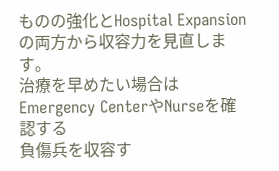ものの強化とHospital Expansionの両方から収容力を見直します。
治療を早めたい場合はEmergency CenterやNurseを確認する
負傷兵を収容す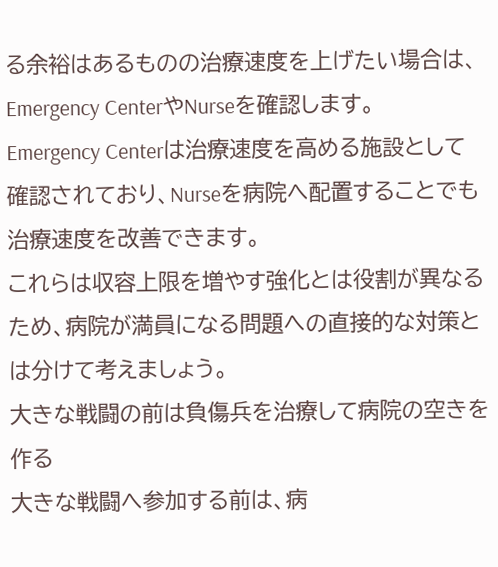る余裕はあるものの治療速度を上げたい場合は、Emergency CenterやNurseを確認します。
Emergency Centerは治療速度を高める施設として確認されており、Nurseを病院へ配置することでも治療速度を改善できます。
これらは収容上限を増やす強化とは役割が異なるため、病院が満員になる問題への直接的な対策とは分けて考えましょう。
大きな戦闘の前は負傷兵を治療して病院の空きを作る
大きな戦闘へ参加する前は、病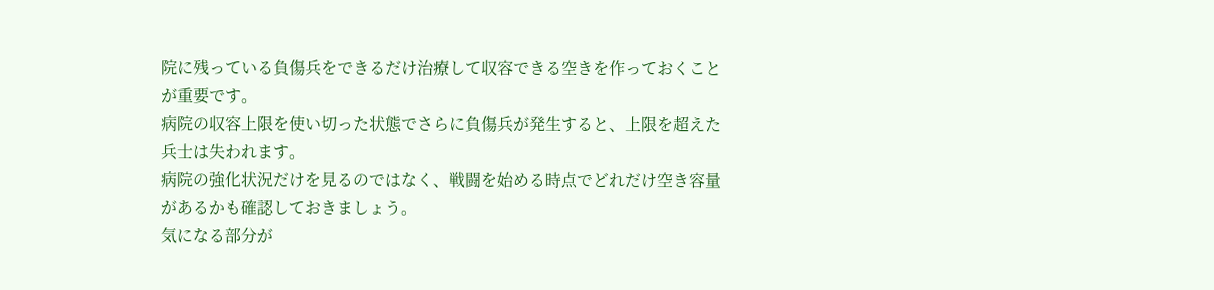院に残っている負傷兵をできるだけ治療して収容できる空きを作っておくことが重要です。
病院の収容上限を使い切った状態でさらに負傷兵が発生すると、上限を超えた兵士は失われます。
病院の強化状況だけを見るのではなく、戦闘を始める時点でどれだけ空き容量があるかも確認しておきましょう。
気になる部分が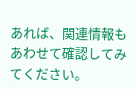あれば、関連情報もあわせて確認してみてください。